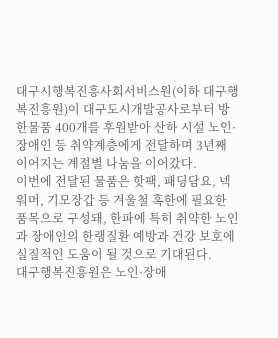대구시행복진흥사회서비스원(이하 대구행복진흥원)이 대구도시개발공사로부터 방한물품 400개를 후원받아 산하 시설 노인·장애인 등 취약계층에게 전달하며 3년째 이어지는 계절별 나눔을 이어갔다.
이번에 전달된 물품은 핫팩, 패딩담요, 넥워머, 기모장갑 등 겨울철 혹한에 필요한 품목으로 구성돼, 한파에 특히 취약한 노인과 장애인의 한랭질환 예방과 건강 보호에 실질적인 도움이 될 것으로 기대된다.
대구행복진흥원은 노인·장애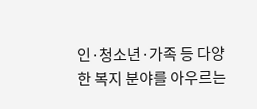인·청소년·가족 등 다양한 복지 분야를 아우르는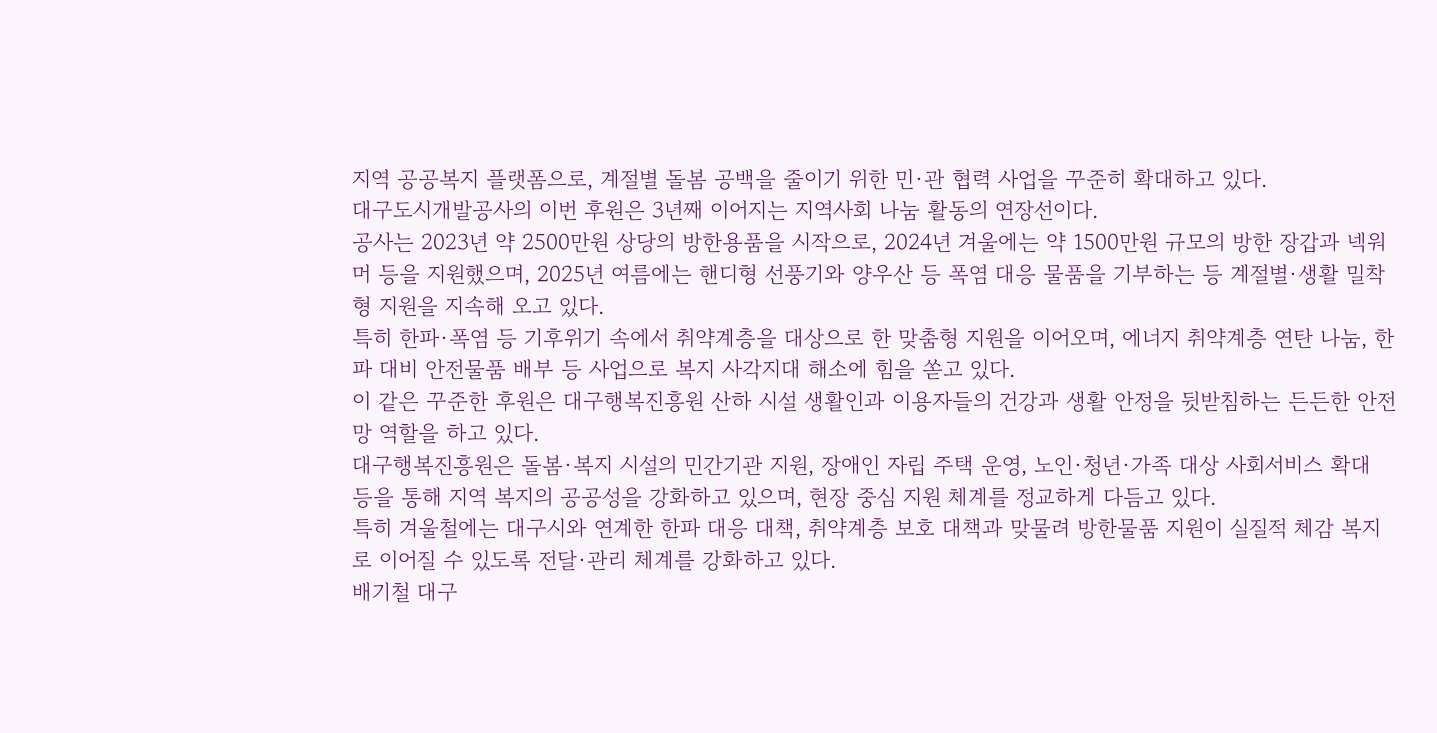지역 공공복지 플랫폼으로, 계절별 돌봄 공백을 줄이기 위한 민·관 협력 사업을 꾸준히 확대하고 있다.
대구도시개발공사의 이번 후원은 3년째 이어지는 지역사회 나눔 활동의 연장선이다.
공사는 2023년 약 2500만원 상당의 방한용품을 시작으로, 2024년 겨울에는 약 1500만원 규모의 방한 장갑과 넥워머 등을 지원했으며, 2025년 여름에는 핸디형 선풍기와 양우산 등 폭염 대응 물품을 기부하는 등 계절별·생활 밀착형 지원을 지속해 오고 있다.
특히 한파·폭염 등 기후위기 속에서 취약계층을 대상으로 한 맞춤형 지원을 이어오며, 에너지 취약계층 연탄 나눔, 한파 대비 안전물품 배부 등 사업으로 복지 사각지대 해소에 힘을 쏟고 있다.
이 같은 꾸준한 후원은 대구행복진흥원 산하 시설 생활인과 이용자들의 건강과 생활 안정을 뒷받침하는 든든한 안전망 역할을 하고 있다.
대구행복진흥원은 돌봄·복지 시설의 민간기관 지원, 장애인 자립 주택 운영, 노인·청년·가족 대상 사회서비스 확대 등을 통해 지역 복지의 공공성을 강화하고 있으며, 현장 중심 지원 체계를 정교하게 다듬고 있다.
특히 겨울철에는 대구시와 연계한 한파 대응 대책, 취약계층 보호 대책과 맞물려 방한물품 지원이 실질적 체감 복지로 이어질 수 있도록 전달·관리 체계를 강화하고 있다.
배기철 대구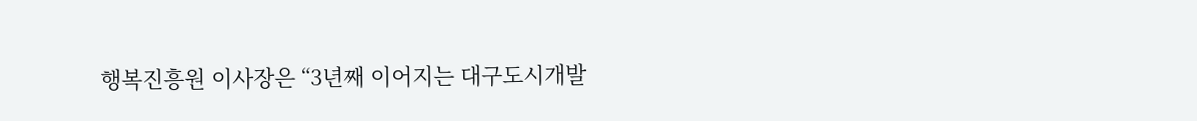행복진흥원 이사장은 “3년째 이어지는 대구도시개발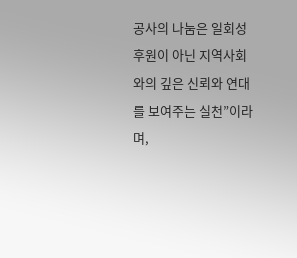공사의 나눔은 일회성 후원이 아닌 지역사회와의 깊은 신뢰와 연대를 보여주는 실천”이라며,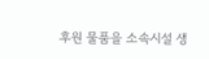후원 물품을 소속시설 생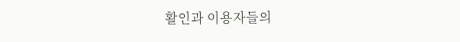활인과 이용자들의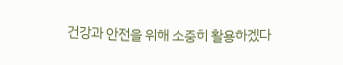건강과 안전을 위해 소중히 활용하겠다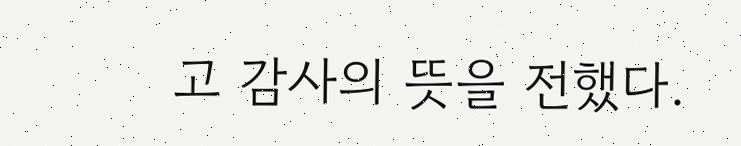고 감사의 뜻을 전했다.